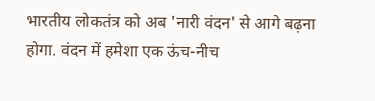भारतीय लोकतंत्र को अब 'नारी वंदन' से आगे बढ़ना होगा. वंदन में हमेशा एक ऊंच-नीच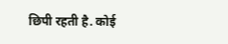छिपी रहती है. कोई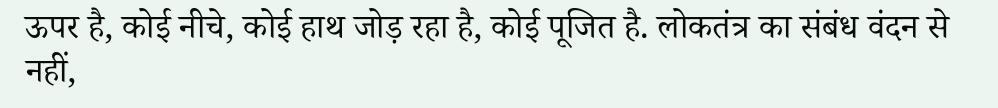ऊपर है, कोई नीचे, कोई हाथ जोड़ रहा है, कोई पूजित है. लोकतंत्र का संबंध वंदन से नहीं,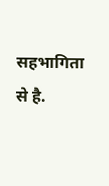सहभागिता से है.